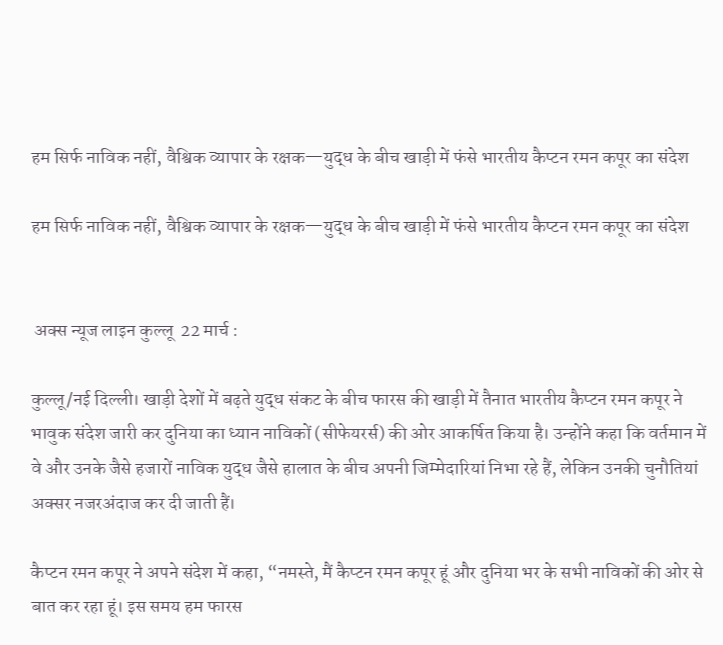हम सिर्फ नाविक नहीं, वैश्विक व्यापार के रक्षक—युद्ध के बीच खाड़ी में फंसे भारतीय कैप्टन रमन कपूर का संदेश

हम सिर्फ नाविक नहीं, वैश्विक व्यापार के रक्षक—युद्ध के बीच खाड़ी में फंसे भारतीय कैप्टन रमन कपूर का संदेश


 अक्स न्यूज लाइन कुल्लू  22 मार्च :

कुल्लू/नई दिल्ली। खाड़ी देशों में बढ़ते युद्ध संकट के बीच फारस की खाड़ी में तैनात भारतीय कैप्टन रमन कपूर ने भावुक संदेश जारी कर दुनिया का ध्यान नाविकों (सीफेयरर्स) की ओर आकर्षित किया है। उन्होंने कहा कि वर्तमान में वे और उनके जैसे हजारों नाविक युद्ध जैसे हालात के बीच अपनी जिम्मेदारियां निभा रहे हैं, लेकिन उनकी चुनौतियां अक्सर नजरअंदाज कर दी जाती हैं।

कैप्टन रमन कपूर ने अपने संदेश में कहा, “नमस्ते, मैं कैप्टन रमन कपूर हूं और दुनिया भर के सभी नाविकों की ओर से बात कर रहा हूं। इस समय हम फारस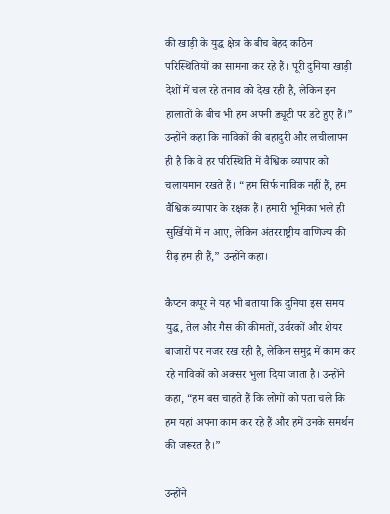की खाड़ी के युद्ध क्षेत्र के बीच बेहद कठिन परिस्थितियों का सामना कर रहे हैं। पूरी दुनिया खाड़ी देशों में चल रहे तनाव को देख रही है, लेकिन इन हालातों के बीच भी हम अपनी ड्यूटी पर डटे हुए हैं।”
उन्होंने कहा कि नाविकों की बहादुरी और लचीलापन ही है कि वे हर परिस्थिति में वैश्विक व्यापार को चलायमान रखते हैं। “हम सिर्फ नाविक नहीं हैं, हम वैश्विक व्यापार के रक्षक हैं। हमारी भूमिका भले ही सुर्खियों में न आए, लेकिन अंतरराष्ट्रीय वाणिज्य की रीढ़ हम ही हैं,” उन्होंने कहा।

कैप्टन कपूर ने यह भी बताया कि दुनिया इस समय युद्ध, तेल और गैस की कीमतों, उर्वरकों और शेयर बाजारों पर नजर रख रही है, लेकिन समुद्र में काम कर रहे नाविकों को अक्सर भुला दिया जाता है। उन्होंने कहा, “हम बस चाहते हैं कि लोगों को पता चले कि हम यहां अपना काम कर रहे हैं और हमें उनके समर्थन की जरूरत है।”

उन्होंने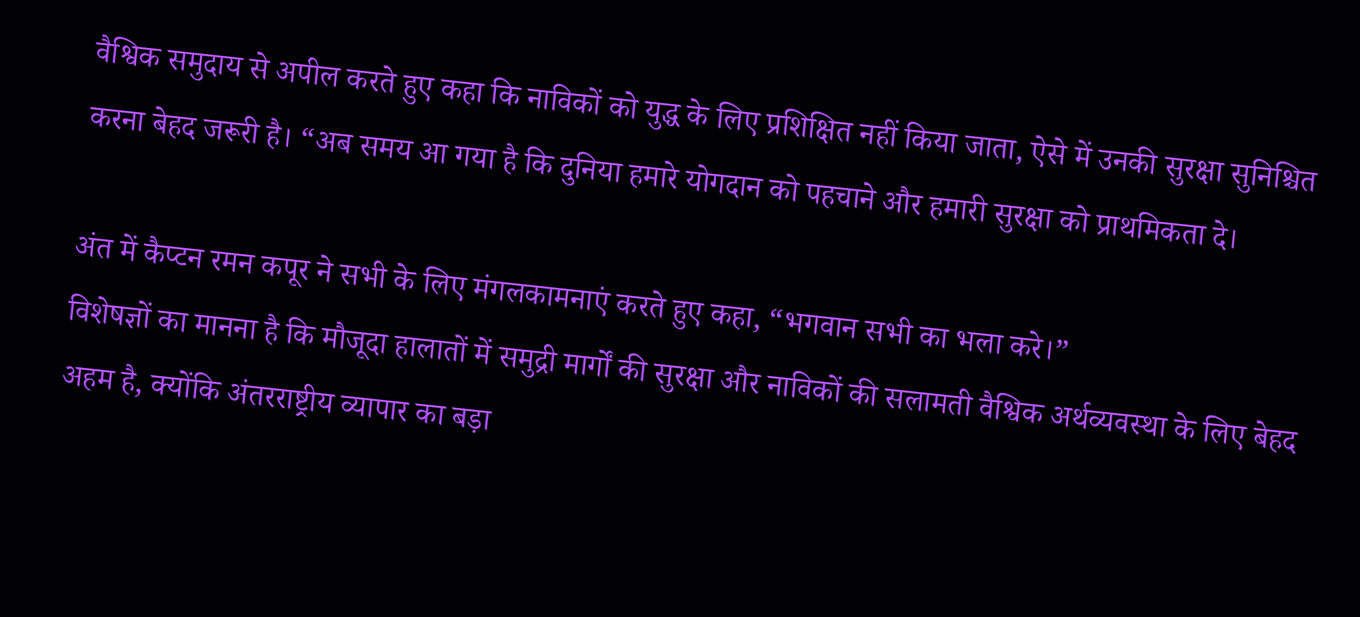वैश्विक समुदाय से अपील करते हुए कहा कि नाविकों को युद्ध के लिए प्रशिक्षित नहीं किया जाता, ऐसे में उनकी सुरक्षा सुनिश्चित करना बेहद जरूरी है। “अब समय आ गया है कि दुनिया हमारे योगदान को पहचाने और हमारी सुरक्षा को प्राथमिकता दे।

अंत में कैप्टन रमन कपूर ने सभी के लिए मंगलकामनाएं करते हुए कहा, “भगवान सभी का भला करे।”
विशेषज्ञों का मानना है कि मौजूदा हालातों में समुद्री मार्गों की सुरक्षा और नाविकों की सलामती वैश्विक अर्थव्यवस्था के लिए बेहद अहम है, क्योंकि अंतरराष्ट्रीय व्यापार का बड़ा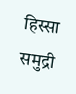हिस्सा समुद्री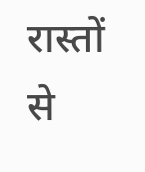रास्तों से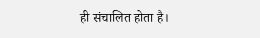ही संचालित होता है।